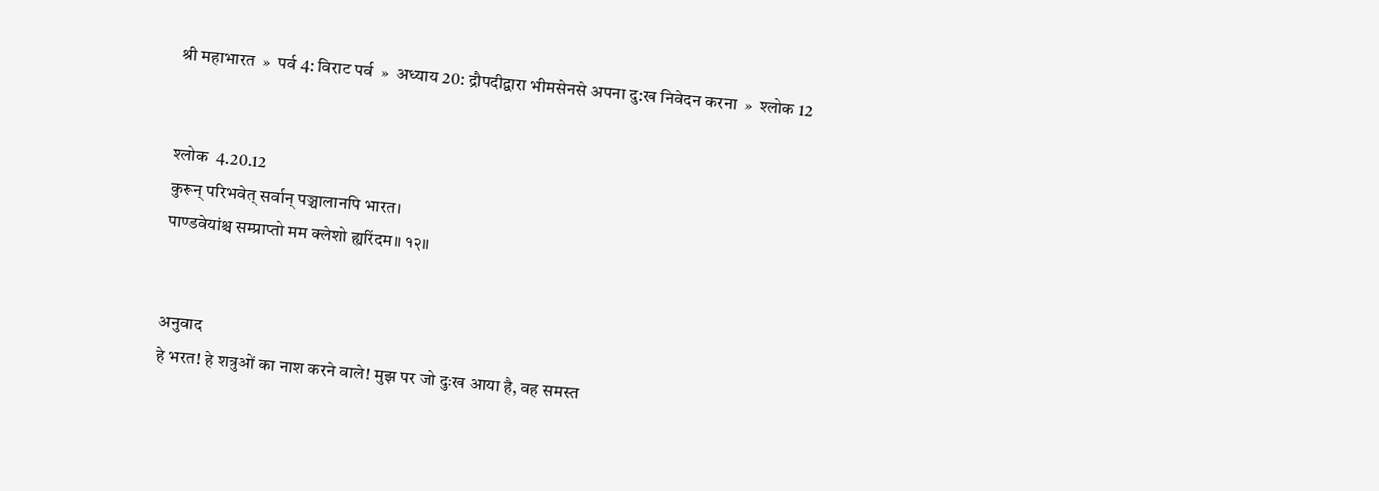श्री महाभारत  »  पर्व 4: विराट पर्व  »  अध्याय 20: द्रौपदीद्वारा भीमसेनसे अपना दु:ख निवेदन करना  »  श्लोक 12


श्लोक  4.20.12
कुरून् परिभवेत् सर्वान् पञ्चालानपि भारत।
पाण्डवेयांश्च सम्प्राप्तो मम क्लेशो ह्यरिंदम॥ १२॥


अनुवाद
हे भरत! हे शत्रुओं का नाश करने वाले! मुझ पर जो दुःख आया है, वह समस्त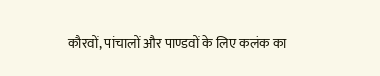कौरवों, पांचालों और पाण्डवों के लिए कलंक का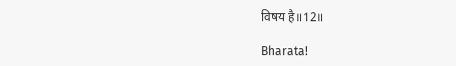विषय है॥12॥

Bharata!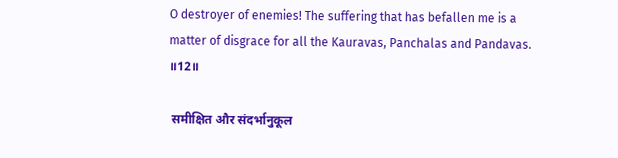O destroyer of enemies! The suffering that has befallen me is a matter of disgrace for all the Kauravas, Panchalas and Pandavas. ॥12॥

 समीक्षित और संदर्भानुकूल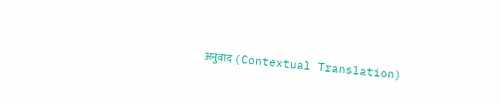अनुवाद (Contextual Translation)